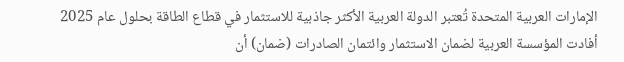الإمارات العربية المتحدة تُعتبر الدولة العربية الأكثر جاذبية للاستثمار في قطاع الطاقة بحلول عام 2025
أفادت المؤسسة العربية لضمان الاستثمار وائتمان الصادرات (ضمان) أن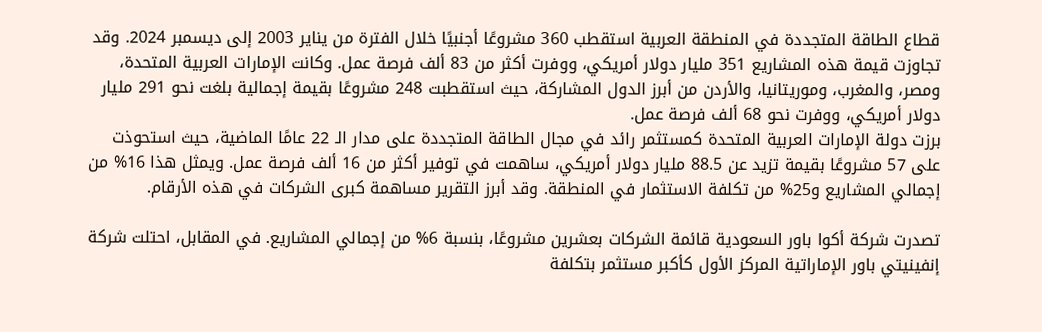قطاع الطاقة المتجددة في المنطقة العربية استقطب 360 مشروعًا أجنبيًا خلال الفترة من يناير 2003 إلى ديسمبر 2024. وقد تجاوزت قيمة هذه المشاريع 351 مليار دولار أمريكي، ووفرت أكثر من 83 ألف فرصة عمل. وكانت الإمارات العربية المتحدة، ومصر، والمغرب، وموريتانيا، والأردن من أبرز الدول المشاركة، حيث استقطبت 248 مشروعًا بقيمة إجمالية بلغت نحو 291 مليار دولار أمريكي، ووفرت نحو 68 ألف فرصة عمل.
برزت دولة الإمارات العربية المتحدة كمستثمر رائد في مجال الطاقة المتجددة على مدار الـ 22 عامًا الماضية، حيث استحوذت على 57 مشروعًا بقيمة تزيد عن 88.5 مليار دولار أمريكي، ساهمت في توفير أكثر من 16 ألف فرصة عمل. ويمثل هذا 16% من إجمالي المشاريع و25% من تكلفة الاستثمار في المنطقة. وقد أبرز التقرير مساهمة كبرى الشركات في هذه الأرقام.

تصدرت شركة أكوا باور السعودية قائمة الشركات بعشرين مشروعًا، بنسبة 6% من إجمالي المشاريع. في المقابل، احتلت شركة إنفينيتي باور الإماراتية المركز الأول كأكبر مستثمر بتكلفة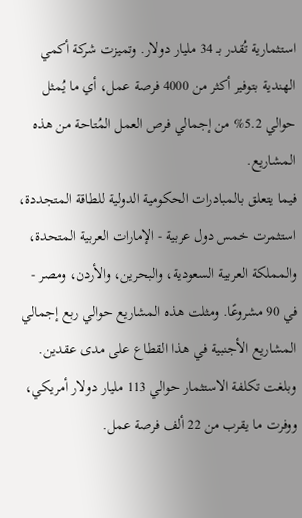استثمارية تُقدر بـ 34 مليار دولار. وتميزت شركة أكمي الهندية بتوفير أكثر من 4000 فرصة عمل، أي ما يُمثل حوالي 5.2% من إجمالي فرص العمل المُتاحة من هذه المشاريع.
فيما يتعلق بالمبادرات الحكومية الدولية للطاقة المتجددة، استثمرت خمس دول عربية - الإمارات العربية المتحدة، والمملكة العربية السعودية، والبحرين، والأردن، ومصر - في 90 مشروعًا. ومثلت هذه المشاريع حوالي ربع إجمالي المشاريع الأجنبية في هذا القطاع على مدى عقدين. وبلغت تكلفة الاستثمار حوالي 113 مليار دولار أمريكي، ووفرت ما يقرب من 22 ألف فرصة عمل.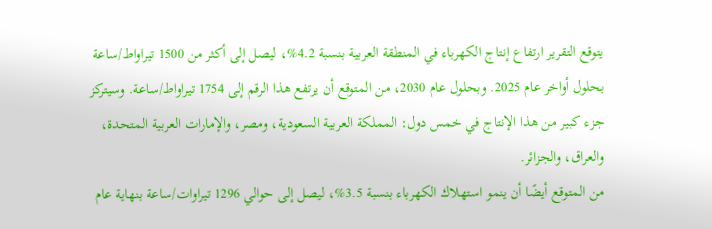يتوقع التقرير ارتفاع إنتاج الكهرباء في المنطقة العربية بنسبة 4.2%، ليصل إلى أكثر من 1500 تيراواط/ساعة بحلول أواخر عام 2025. وبحلول عام 2030، من المتوقع أن يرتفع هذا الرقم إلى 1754 تيراواط/ساعة. وسيتركز جزء كبير من هذا الإنتاج في خمس دول: المملكة العربية السعودية، ومصر، والإمارات العربية المتحدة، والعراق، والجزائر.
من المتوقع أيضًا أن ينمو استهلاك الكهرباء بنسبة 3.5%، ليصل إلى حوالي 1296 تيراوات/ساعة بنهاية عام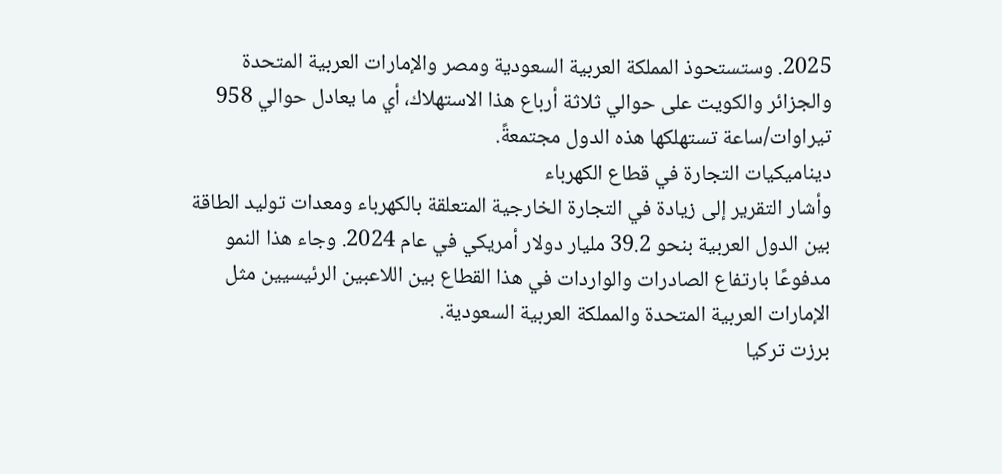2025. وستستحوذ المملكة العربية السعودية ومصر والإمارات العربية المتحدة والجزائر والكويت على حوالي ثلاثة أرباع هذا الاستهلاك، أي ما يعادل حوالي 958 تيراوات/ساعة تستهلكها هذه الدول مجتمعةً.
ديناميكيات التجارة في قطاع الكهرباء
وأشار التقرير إلى زيادة في التجارة الخارجية المتعلقة بالكهرباء ومعدات توليد الطاقة بين الدول العربية بنحو 39.2 مليار دولار أمريكي في عام 2024. وجاء هذا النمو مدفوعًا بارتفاع الصادرات والواردات في هذا القطاع بين اللاعبين الرئيسيين مثل الإمارات العربية المتحدة والمملكة العربية السعودية.
برزت تركيا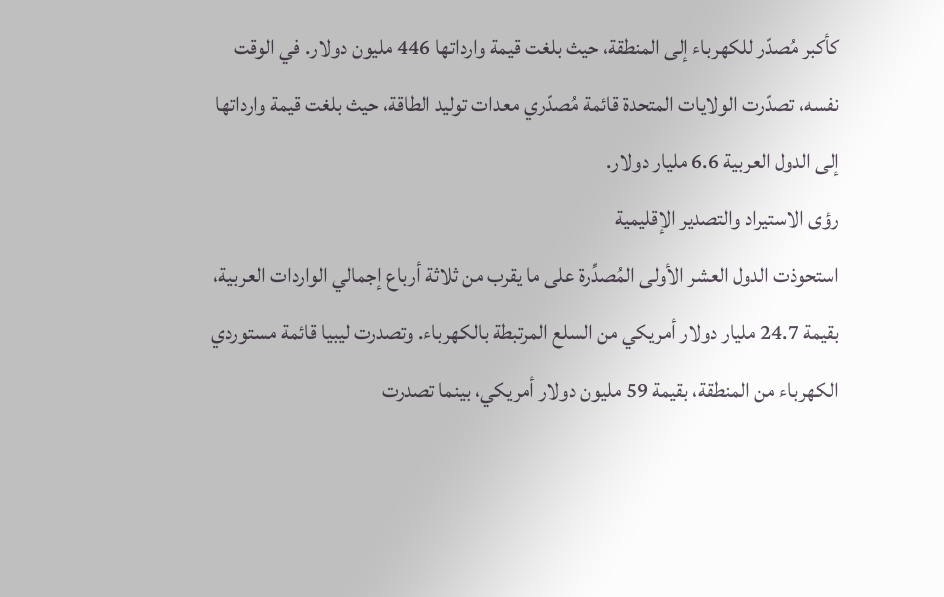كأكبر مُصدّر للكهرباء إلى المنطقة، حيث بلغت قيمة وارداتها 446 مليون دولار. في الوقت نفسه، تصدّرت الولايات المتحدة قائمة مُصدّري معدات توليد الطاقة، حيث بلغت قيمة وارداتها إلى الدول العربية 6.6 مليار دولار.
رؤى الاستيراد والتصدير الإقليمية
استحوذت الدول العشر الأولى المُصدِّرة على ما يقرب من ثلاثة أرباع إجمالي الواردات العربية، بقيمة 24.7 مليار دولار أمريكي من السلع المرتبطة بالكهرباء. وتصدرت ليبيا قائمة مستوردي الكهرباء من المنطقة، بقيمة 59 مليون دولار أمريكي، بينما تصدرت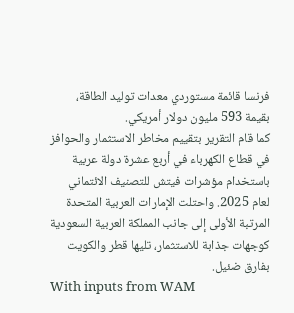فرنسا قائمة مستوردي معدات توليد الطاقة، بقيمة 593 مليون دولار أمريكي.
كما قام التقرير بتقييم مخاطر الاستثمار والحوافز في قطاع الكهرباء في أربع عشرة دولة عربية باستخدام مؤشرات فيتش للتصنيف الائتماني لعام 2025. واحتلت الإمارات العربية المتحدة المرتبة الأولى إلى جانب المملكة العربية السعودية كوجهات جذابة للاستثمار، تليها قطر والكويت بفارق ضئيل.
With inputs from WAM